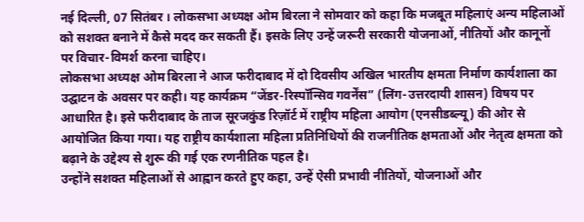नई दिल्ली, 07 सितंबर । लोकसभा अध्यक्ष ओम बिरला ने सोमवार को कहा कि मजबूत महिलाएं अन्य महिलाओं को सशक्त बनाने में कैसे मदद कर सकती हैं। इसके लिए उन्हें जरूरी सरकारी योजनाओं, नीतियों और कानूनों पर विचार-विमर्श करना चाहिए।
लोकसभा अध्यक्ष ओम बिरला ने आज फरीदाबाद में दो दिवसीय अखिल भारतीय क्षमता निर्माण कार्यशाला का उद्घाटन के अवसर पर कही। यह कार्यक्रम “जेंडर-रिस्पॉन्सिव गवर्नेंस” (लिंग-उत्तरदायी शासन) विषय पर आधारित है। इसे फरीदाबाद के ताज सूरजकुंड रिज़ॉर्ट में राष्ट्रीय महिला आयोग (एनसीडब्ल्यू) की ओर से आयोजित किया गया। यह राष्ट्रीय कार्यशाला महिला प्रतिनिधियों की राजनीतिक क्षमताओं और नेतृत्व क्षमता को बढ़ाने के उद्देश्य से शुरू की गई एक रणनीतिक पहल है।
उन्होंने सशक्त महिलाओं से आह्वान करते हुए कहा, उन्हें ऐसी प्रभावी नीतियों, योजनाओं और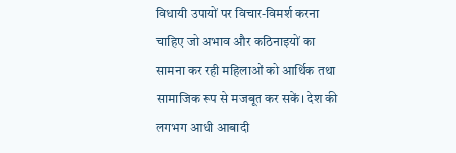विधायी उपायों पर विचार-विमर्श करना चाहिए जो अभाव और कठिनाइयों का सामना कर रही महिलाओं को आर्थिक तथा सामाजिक रूप से मजबूत कर सकें। देश की लगभग आधी आबादी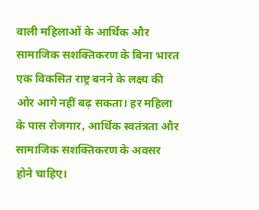वाली महिलाओं के आर्थिक और सामाजिक सशक्तिकरण के बिना भारत एक विकसित राष्ट्र बनने के लक्ष्य की ओर आगे नहीं बढ़ सकता। हर महिला के पास रोजगार, आर्थिक स्वतंत्रता और सामाजिक सशक्तिकरण के अवसर होने चाहिए।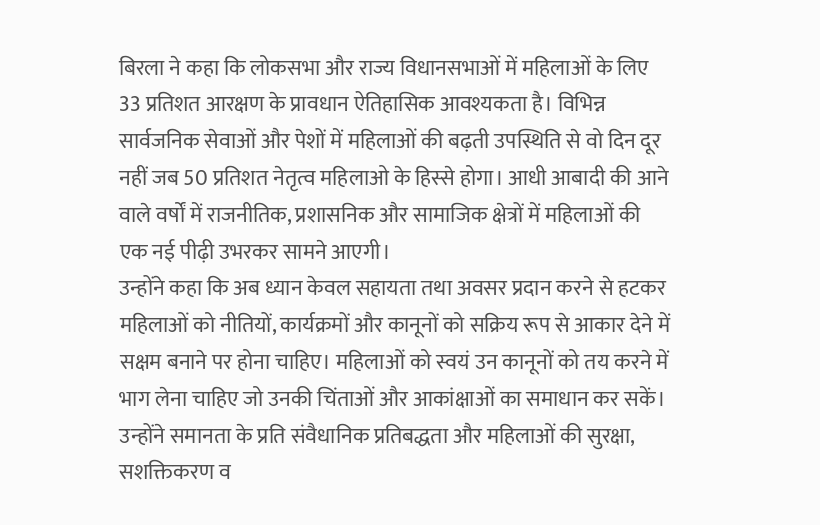बिरला ने कहा कि लोकसभा और राज्य विधानसभाओं में महिलाओं के लिए 33 प्रतिशत आरक्षण के प्रावधान ऐतिहासिक आवश्यकता है। विभिन्न सार्वजनिक सेवाओं और पेशों में महिलाओं की बढ़ती उपस्थिति से वो दिन दूर नहीं जब 50 प्रतिशत नेतृत्व महिलाओ के हिस्से होगा। आधी आबादी की आने वाले वर्षों में राजनीतिक, प्रशासनिक और सामाजिक क्षेत्रों में महिलाओं की एक नई पीढ़ी उभरकर सामने आएगी।
उन्होंने कहा कि अब ध्यान केवल सहायता तथा अवसर प्रदान करने से हटकर महिलाओं को नीतियों, कार्यक्रमों और कानूनों को सक्रिय रूप से आकार देने में सक्षम बनाने पर होना चाहिए। महिलाओं को स्वयं उन कानूनों को तय करने में भाग लेना चाहिए जो उनकी चिंताओं और आकांक्षाओं का समाधान कर सकें। उन्होंने समानता के प्रति संवैधानिक प्रतिबद्धता और महिलाओं की सुरक्षा, सशक्तिकरण व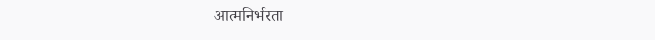आत्मनिर्भरता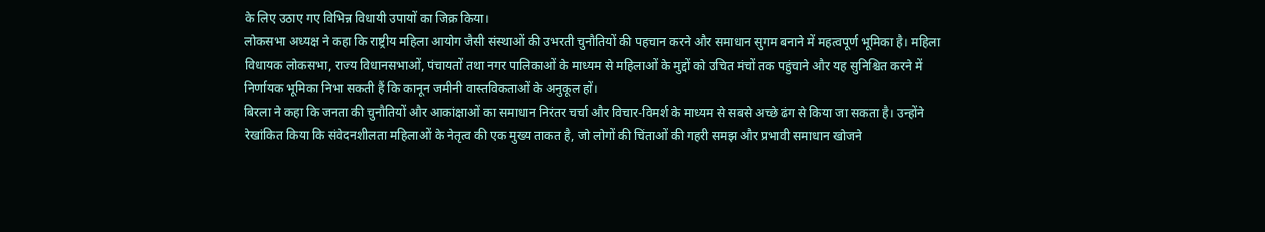के लिए उठाए गए विभिन्न विधायी उपायों का जिक्र किया।
लोकसभा अध्यक्ष ने कहा कि राष्ट्रीय महिला आयोग जैसी संस्थाओं की उभरती चुनौतियों की पहचान करने और समाधान सुगम बनाने में महत्वपूर्ण भूमिका है। महिला विधायक लोकसभा, राज्य विधानसभाओं, पंचायतों तथा नगर पालिकाओं के माध्यम से महिलाओं के मुद्दों को उचित मंचों तक पहुंचाने और यह सुनिश्चित करने में निर्णायक भूमिका निभा सकती हैं कि कानून जमीनी वास्तविकताओं के अनुकूल हों।
बिरला ने कहा कि जनता की चुनौतियों और आकांक्षाओं का समाधान निरंतर चर्चा और विचार-विमर्श के माध्यम से सबसे अच्छे ढंग से किया जा सकता है। उन्होंने रेखांकित किया कि संवेदनशीलता महिलाओं के नेतृत्व की एक मुख्य ताकत है, जो लोगों की चिंताओं की गहरी समझ और प्रभावी समाधान खोजने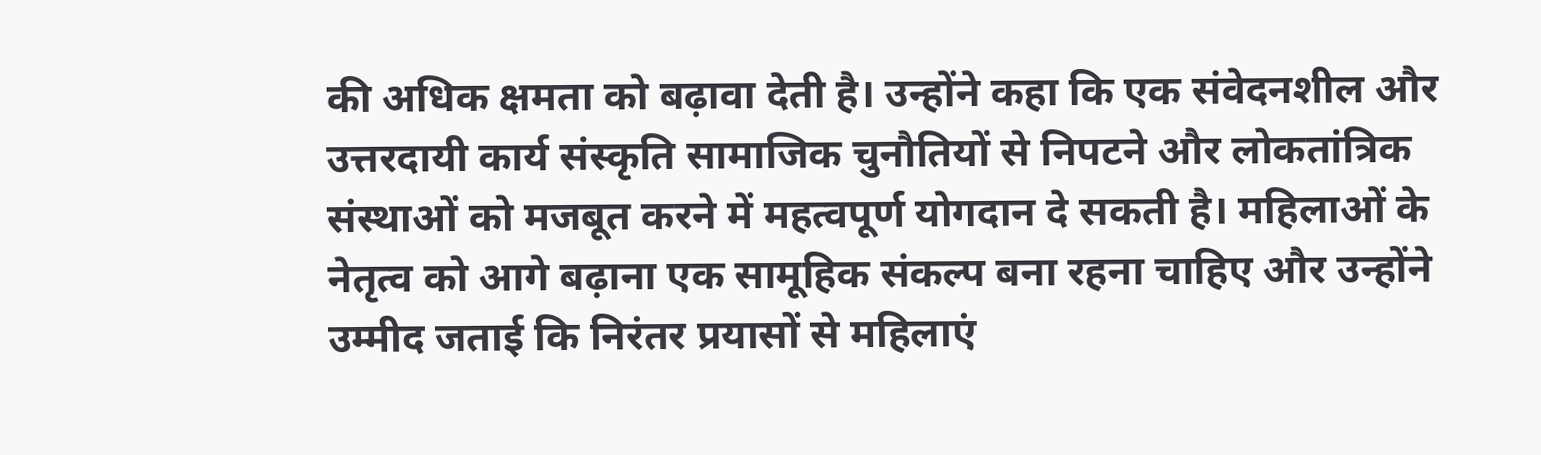की अधिक क्षमता को बढ़ावा देती है। उन्होंने कहा कि एक संवेदनशील और उत्तरदायी कार्य संस्कृति सामाजिक चुनौतियों से निपटने और लोकतांत्रिक संस्थाओं को मजबूत करने में महत्वपूर्ण योगदान दे सकती है। महिलाओं के नेतृत्व को आगे बढ़ाना एक सामूहिक संकल्प बना रहना चाहिए और उन्होंने उम्मीद जताई कि निरंतर प्रयासों से महिलाएं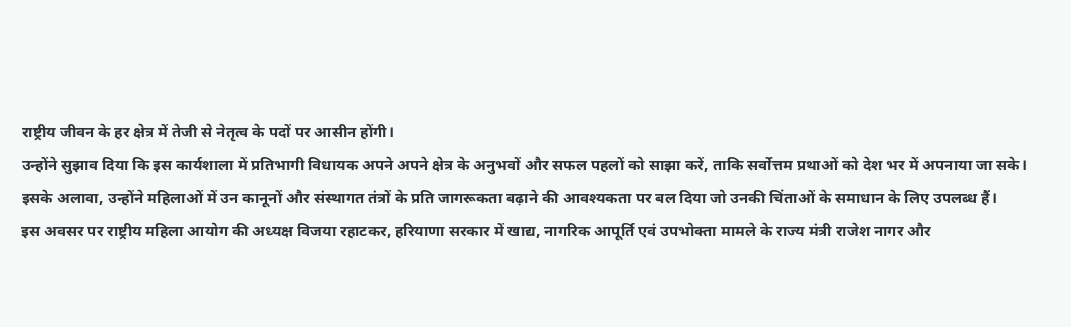राष्ट्रीय जीवन के हर क्षेत्र में तेजी से नेतृत्व के पदों पर आसीन होंगी।
उन्होंने सुझाव दिया कि इस कार्यशाला में प्रतिभागी विधायक अपने अपने क्षेत्र के अनुभवों और सफल पहलों को साझा करें, ताकि सर्वोत्तम प्रथाओं को देश भर में अपनाया जा सके। इसके अलावा, उन्होंने महिलाओं में उन कानूनों और संस्थागत तंत्रों के प्रति जागरूकता बढ़ाने की आवश्यकता पर बल दिया जो उनकी चिंताओं के समाधान के लिए उपलब्ध हैं।
इस अवसर पर राष्ट्रीय महिला आयोग की अध्यक्ष विजया रहाटकर, हरियाणा सरकार में खाद्य, नागरिक आपूर्ति एवं उपभोक्ता मामले के राज्य मंत्री राजेश नागर और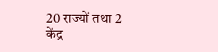20 राज्यों तथा 2 केंद्र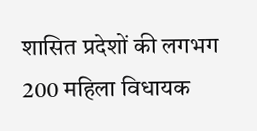शासित प्रदेशों की लगभग 200 महिला विधायक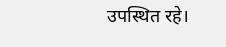उपस्थित रहे।